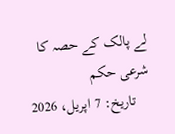لے پالک کے حصہ کا شرعی حکم
    تاریخ: 7 اپریل، 2026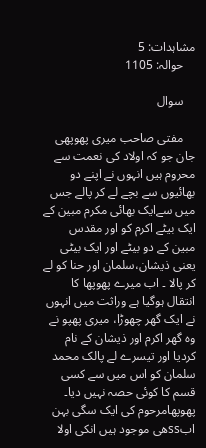مشاہدات: 5
    حوالہ: 1105

    سوال

    مفتی صاحب میری پھوپھی جان جو کہ اولاد کی نعمت سے محروم ہیں انہوں نے اپنے دو بھائیوں سے بچے لے کر پالے جس میں سےایک بھائی مکرم مبین کے ایک بیٹے اکرم کو اور مقدس مبین کے دو بیٹے اور ایک بیٹی یعنی ذیشان،سلمان اور حنا کو لے کر پالا ۔ اب میرے پھوپھا کا انتقال ہوگیا ہے وراثت میں انہوں نے ایک گھر چھوڑا، میری پھپو نے وہ گھر اکرم اور ذیشان کے نام کردیا اور تیسرے لے پالک محمد سلمان کو اس میں سے کسی قسم کا کوئی حصہ نہیں دیا۔ پھوپھامرحوم کی ایک سگی بہن ابssھی موجود ہیں انکی اولا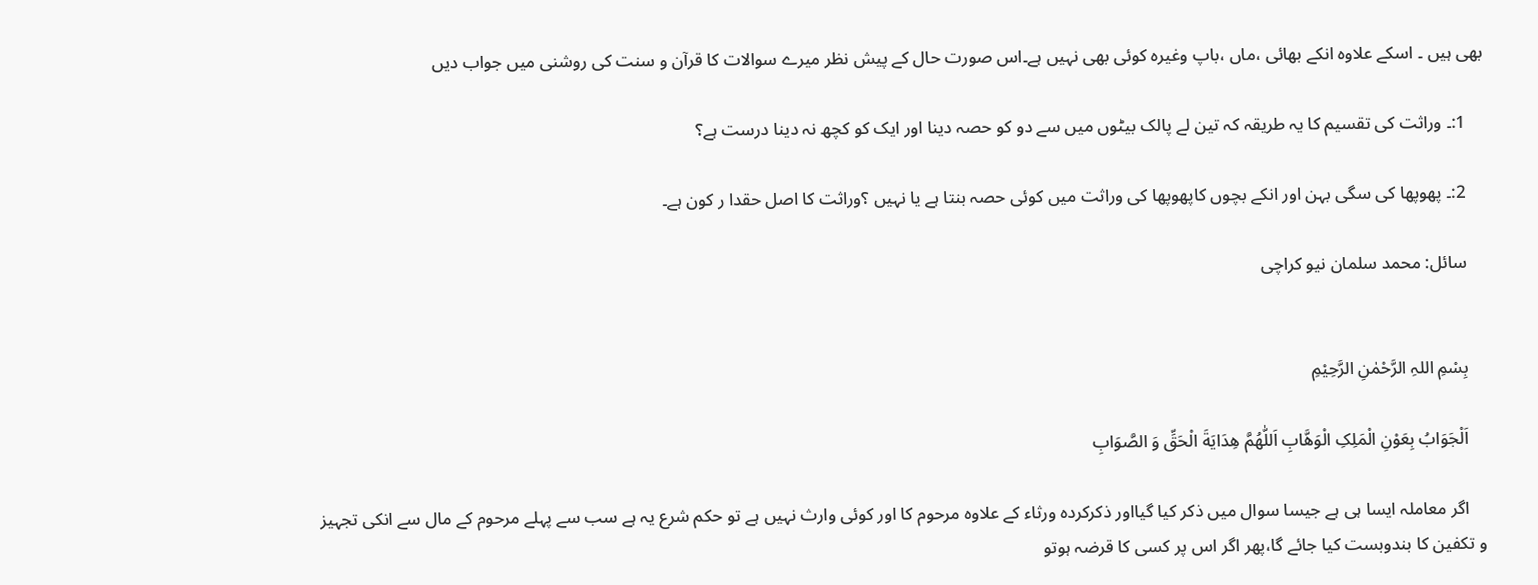بھی ہیں ۔ اسکے علاوہ انکے بھائی ،ماں ،باپ وغیرہ کوئی بھی نہیں ہے۔اس صورت حال کے پیش نظر میرے سوالات کا قرآن و سنت کی روشنی میں جواب دیں

    1:۔ وراثت کی تقسیم کا یہ طریقہ کہ تین لے پالک بیٹوں میں سے دو کو حصہ دینا اور ایک کو کچھ نہ دینا درست ہے؟

    2:۔ پھوپھا کی سگی بہن اور انکے بچوں کاپھوپھا کی وراثت میں کوئی حصہ بنتا ہے یا نہیں ؟وراثت کا اصل حقدا ر کون ہے۔

    سائل: محمد سلمان نیو کراچی


    بِسْمِ اللہِ الرَّحْمٰنِ الرَّحِيْمِ

    اَلْجَوَابُ بِعَوْنِ الْمَلِکِ الْوَھَّابِ اَللّٰھُمَّ ھِدَايَةَ الْحَقِّ وَ الصَّوَابِ

    اگر معاملہ ایسا ہی ہے جیسا سوال میں ذکر کیا گیااور ذکرکردہ ورثاء کے علاوہ مرحوم کا اور کوئی وارث نہیں ہے تو حکم شرع یہ ہے سب سے پہلے مرحوم کے مال سے انکی تجہیز و تکفین کا بندوبست کیا جائے گا،پھر اگر اس پر کسی کا قرضہ ہوتو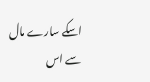اسکے سارے مال سے اس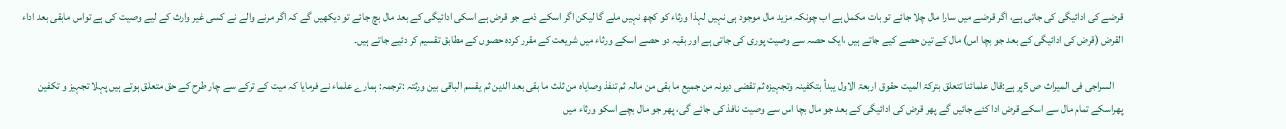قرضے کی ادائیگی کی جاتی ہے، اگر قرضے میں سارا مال چلا جائے تو بات مکمل ہے اب چونکہ مزید مال موجود ہی نہیں لہذا ورثاء کو کچھ نہیں ملے گا لیکن اگر اسکے ذمے جو قرض ہے اسکی ادائیگی کے بعد مال بچ جائے تو دیکھیں گے کہ اگر مرنے والے نے کسی غیر وارث کے لیے وصیت کی ہے تواس مابقی بعد اداء القرض (قرض کی ادائیگی کے بعد جو بچا اس) مال کے تین حصے کیے جاتے ہیں ،ایک حصہ سے وصیت پوری کی جاتی ہے اور بقیہ دو حصے اسکے ورثاء میں شریعت کے مقرر کردہ حصوں کے مطابق تقسیم کر دئیے جاتے ہیں۔

    السراجی فی المیراث ص 5پر ہے:قال علمائنا تتعلق بترکۃ المیت حقوق اربعۃ الاول یبدأ بتکفینہ وتجہیزہ ثم تقضی دیونہ من جمیع ما بقی من مالہ ثم تنفذ وصایاہ من ثلث ما بقی بعد الدین ثم یقسم الباقی بین ورثتہ :ترجمہ: ہمارے علماء نے فرمایا کہ میت کے ترکے سے چار طرح کے حق متعلق ہوتے ہیں پہلا تجہیز و تکفین پھراسکے تمام مال سے اسکے قرض ادا کئے جائیں گے پھر قرض کی ادائیگی کے بعد جو مال بچا اس سے وصیت نافذ کی جائے گی، پھر جو مال بچے اسکو ورثاء میں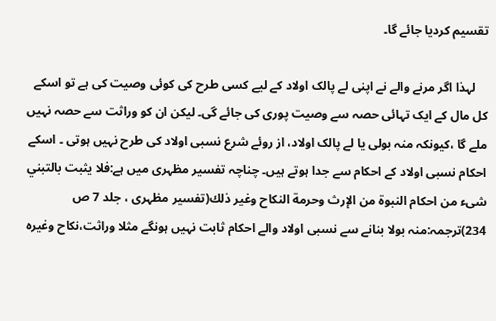تقسیم کردیا جائے گا۔

    لہذا اگر مرنے والے نے اپنی لے پالک اولاد کے لیے کسی طرح کی کوئی وصیت کی ہے تو اسکے کل مال کے ایک تہائی حصہ سے وصیت پوری کی جائے گی۔ لیکن ان کو وراثت سے حصہ نہیں ملے گا ،کیونکہ منہ بولی یا لے پالک اولاد، از روئے شرع نسبی اولاد کی طرح نہیں ہوتی ۔ اسکے احکام نسبی اولاد کے احکام سے جدا ہوتے ہیں۔ چناچہ تفسیر مظہری میں ہے:فلا يثبت بالتبني شىء من احكام النبوة من الإرث وحرمة النكاح وغير ذلك(تفسیر مظہری ، جلد 7 ص 234)ترجمہ:منہ بولا بنانے سے نسبی اولاد والے احکام ثابت نہیں ہونگے مثلا وراثت،نکاح وغیرہ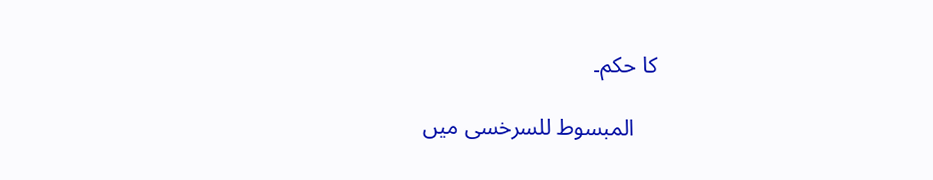کا حکم۔

    المبسوط للسرخسی میں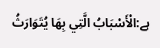ہے:الْأَسْبَابُ الَّتِي بِهَا يُتَوَارَثُ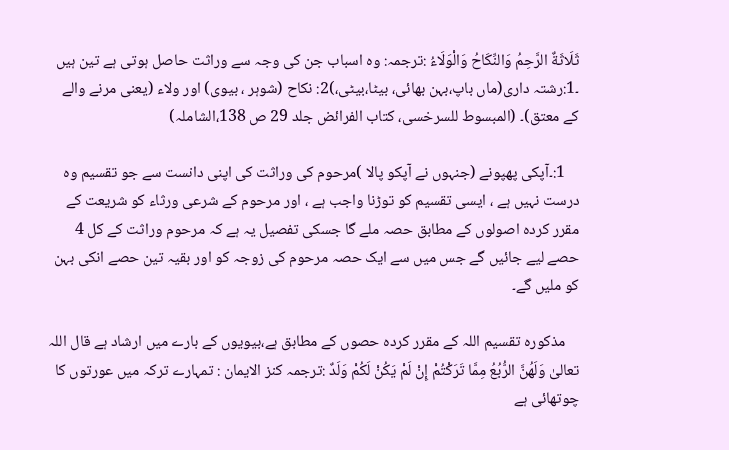ثَلَاثَةٌ الرَّحِمُ وَالنِّكَاحُ وَالْوَلَاءُ :ترجمہ: وہ اسباب جن کی وجہ سے وراثت حاصل ہوتی ہے تین ہیں ۔1:رشتہ داری(ماں باپ،بہن بھائی، بیٹا،بیٹی،)2: نکاح (شوہر ، بیوی) اور ولاء (یعنی مرنے والے کے معتق)۔ (المبسوط للسرخسی، کتاب الفرائض جلد 29 ص 138،الشاملہ)

    1:۔آپکی پھپونے (جنہوں نے آپکو پالا )مرحوم کی وراثت کی اپنی دانست سے جو تقسیم وہ درست نہیں ہے ، ایسی تقسیم کو توڑنا واجب ہے ، اور مرحوم کے شرعی ورثاء کو شریعت کے مقرر کردہ اصولوں کے مطابق حصہ ملے گا جسکی تفصیل یہ ہے کہ مرحوم وراثت کے کل 4 حصے لیے جائیں گے جس میں سے ایک حصہ مرحوم کی زوجہ کو اور بقیہ تین حصے انکی بہن کو ملیں گے۔

    مذکورہ تقسیم اللہ کے مقرر کردہ حصوں کے مطابق ہے،بیویوں کے بارے میں ارشاد ہے قال اللہ تعالیٰ وَلَهُنَّ الرُّبُعُ مِمَّا تَرَكْتُمْ إِنْ لَمْ يَكُنْ لَكُمْ وَلَدٌ :ترجمہ کنز الایمان : تمہارے ترکہ میں عورتوں کا چوتھائی ہے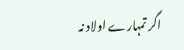اگر تمہارے اولاد نہ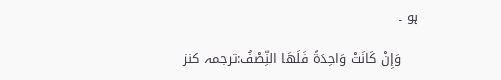ہو ۔

    وَإِنْ كَانَتْ وَاحِدَةً فَلَهَا النِّصْفُ:ترجمہ کنز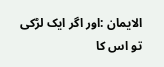الایمان :اور اگر ایک لڑکی تو اس کا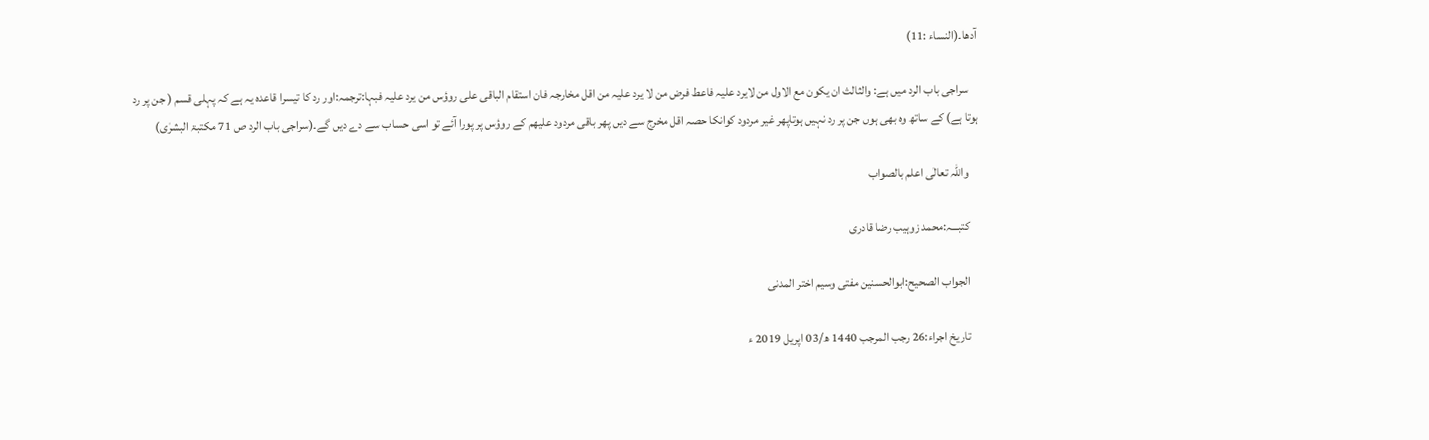آدھا۔(النساء :11)

    سراجی باب الرد میں ہے: والثالث ان یکون مع الاول من لایرد علیہ فاعط فرض من لا یرد علیہ من اقل مخارجہ فان استقام الباقی علی روؤس من یرد علیہ فبہا:ترجمہ:اور رد کا تیسرا قاعدہ یہ ہے کہ پہلی قسم ( جن پر رد ہوتا ہے) کے ساتھ وہ بھی ہوں جن پر رد نہیں ہوتاپھر غیر مردود کوانکا حصہ اقل مخرج سے دیں پھر باقی مردود علیھم کے روؤس پر پورا آئے تو اسی حساب سے دے دیں گے۔(سراجی باب الرد ص 71 مکتبۃ البشرٰی)

    واللہ تعالٰی اعلم بالصواب

    کتبـــہ:محمد زوہیب رضا قادری

    الجواب الصحیح:ابوالحسنین مفتی وسیم اختر المدنی

    تاریخ اجراء:26 رجب المرجب 1440 ھ/03 اپریل 2019 ء